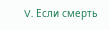V. Если смерть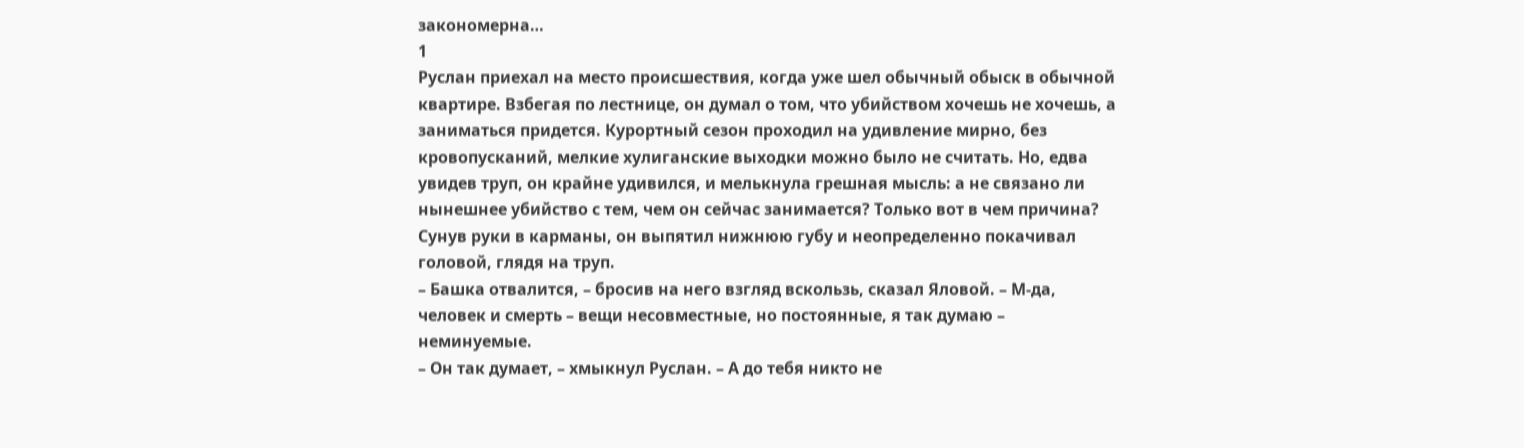закономерна…
1
Руслан приехал на место происшествия, когда уже шел обычный обыск в обычной квартире. Взбегая по лестнице, он думал о том, что убийством хочешь не хочешь, а заниматься придется. Курортный сезон проходил на удивление мирно, без кровопусканий, мелкие хулиганские выходки можно было не считать. Но, едва увидев труп, он крайне удивился, и мелькнула грешная мысль: а не связано ли нынешнее убийство с тем, чем он сейчас занимается? Только вот в чем причина? Сунув руки в карманы, он выпятил нижнюю губу и неопределенно покачивал головой, глядя на труп.
– Башка отвалится, – бросив на него взгляд вскользь, сказал Яловой. – М-да, человек и смерть – вещи несовместные, но постоянные, я так думаю – неминуемые.
– Он так думает, – хмыкнул Руслан. – А до тебя никто не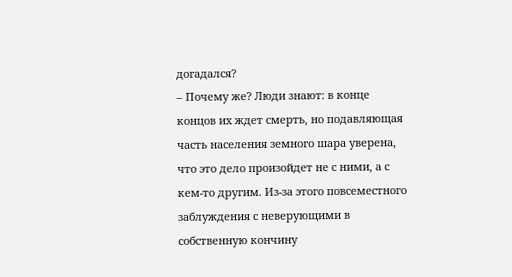догадался?
– Почему же? Люди знают: в конце концов их ждет смерть, но подавляющая часть населения земного шара уверена, что это дело произойдет не с ними, а с кем-то другим. Из-за этого повсеместного заблуждения с неверующими в собственную кончину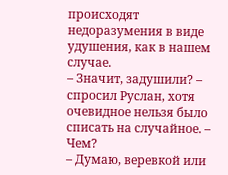происходят недоразумения в виде удушения, как в нашем случае.
– Значит, задушили? – спросил Руслан, хотя очевидное нельзя было списать на случайное. – Чем?
– Думаю, веревкой или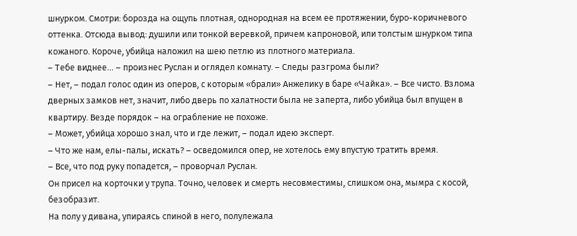шнурком. Смотри: борозда на ощупь плотная, однородная на всем ее протяжении, буро-коричневого оттенка. Отсюда вывод: душили или тонкой веревкой, причем капроновой, или толстым шнурком типа кожаного. Короче, убийца наложил на шею петлю из плотного материала.
– Тебе виднее… – произнес Руслан и оглядел комнату. – Следы разгрома были?
– Нет, – подал голос один из оперов, с которым «брали» Анжелику в баре «Чайка». – Все чисто. Взлома дверных замков нет, значит, либо дверь по халатности была не заперта, либо убийца был впущен в квартиру. Везде порядок – на ограбление не похоже.
– Может, убийца хорошо знал, что и где лежит, – подал идею эксперт.
– Что же нам, елы-палы, искать? – осведомился опер, не хотелось ему впустую тратить время.
– Все, что под руку попадется, – проворчал Руслан.
Он присел на корточки у трупа. Точно, человек и смерть несовместимы, слишком она, мымра с косой, безобразит.
На полу у дивана, упираясь спиной в него, полулежала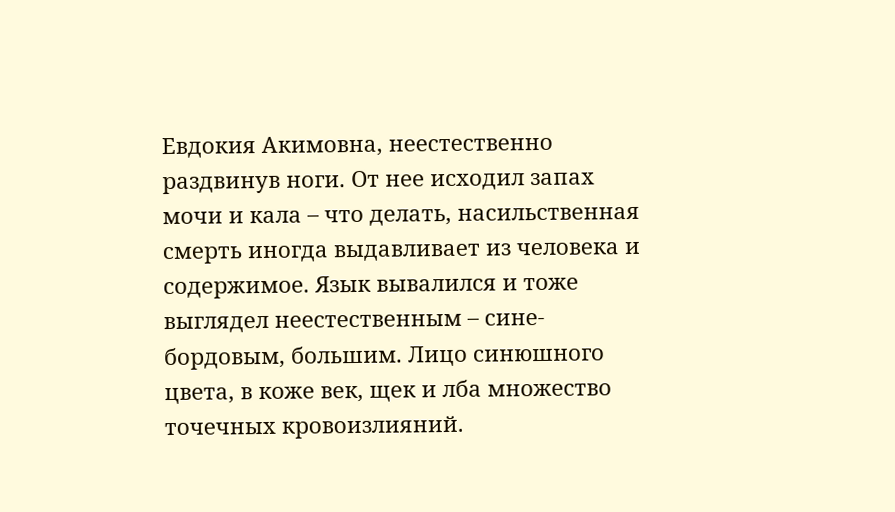Евдокия Акимовна, неестественно раздвинув ноги. От нее исходил запах мочи и кала – что делать, насильственная смерть иногда выдавливает из человека и содержимое. Язык вывалился и тоже выглядел неестественным – сине-бордовым, большим. Лицо синюшного цвета, в коже век, щек и лба множество точечных кровоизлияний.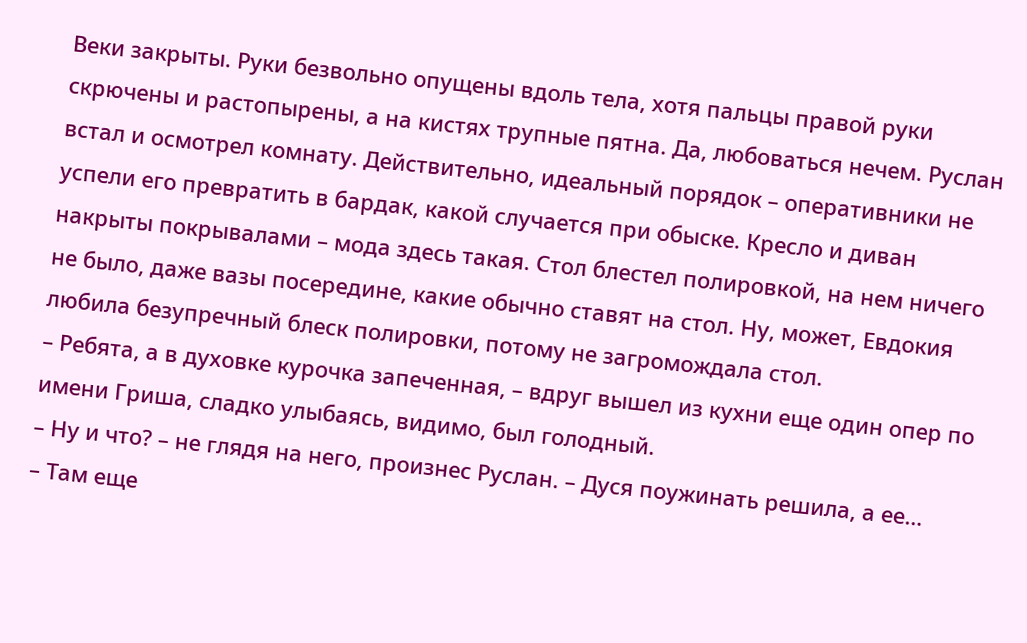Веки закрыты. Руки безвольно опущены вдоль тела, хотя пальцы правой руки скрючены и растопырены, а на кистях трупные пятна. Да, любоваться нечем. Руслан встал и осмотрел комнату. Действительно, идеальный порядок – оперативники не успели его превратить в бардак, какой случается при обыске. Кресло и диван накрыты покрывалами – мода здесь такая. Стол блестел полировкой, на нем ничего не было, даже вазы посередине, какие обычно ставят на стол. Ну, может, Евдокия любила безупречный блеск полировки, потому не загромождала стол.
– Ребята, а в духовке курочка запеченная, – вдруг вышел из кухни еще один опер по имени Гриша, сладко улыбаясь, видимо, был голодный.
– Ну и что? – не глядя на него, произнес Руслан. – Дуся поужинать решила, а ее…
– Там еще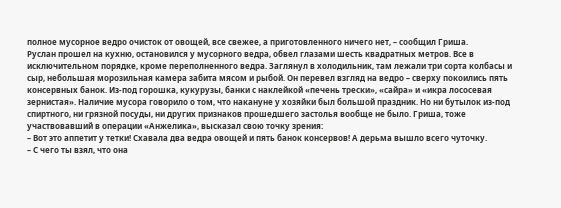полное мусорное ведро очисток от овощей, все свежее, а приготовленного ничего нет, – сообщил Гриша.
Руслан прошел на кухню, остановился у мусорного ведра, обвел глазами шесть квадратных метров. Все в исключительном порядке, кроме переполненного ведра. Заглянул в холодильник, там лежали три сорта колбасы и сыр, небольшая морозильная камера забита мясом и рыбой. Он перевел взгляд на ведро – сверху покоились пять консервных банок. Из-под горошка, кукурузы, банки с наклейкой «печень трески», «сайра» и «икра лососевая зернистая». Наличие мусора говорило о том, что накануне у хозяйки был большой праздник. Но ни бутылок из-под спиртного, ни грязной посуды, ни других признаков прошедшего застолья вообще не было. Гриша, тоже участвовавший в операции «Анжелика», высказал свою точку зрения:
– Вот это аппетит у тетки! Схавала два ведра овощей и пять банок консервов! А дерьма вышло всего чуточку.
– С чего ты взял, что она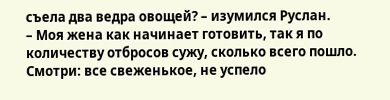съела два ведра овощей? – изумился Руслан.
– Моя жена как начинает готовить, так я по количеству отбросов сужу, сколько всего пошло. Смотри: все свеженькое, не успело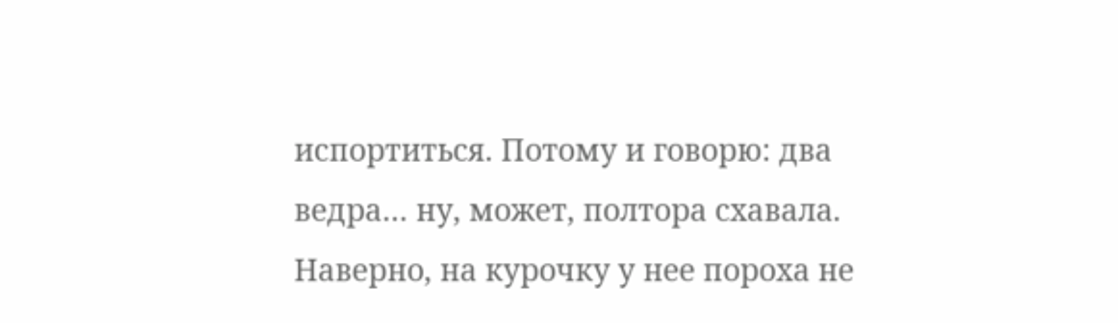испортиться. Потому и говорю: два ведра… ну, может, полтора схавала. Наверно, на курочку у нее пороха не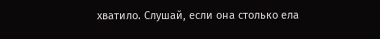хватило. Слушай, если она столько ела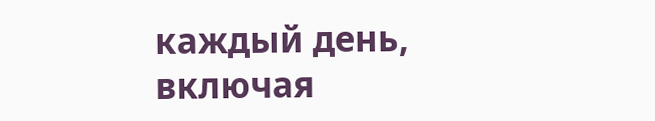каждый день, включая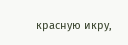красную икру,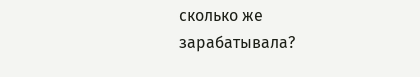сколько же зарабатывала?